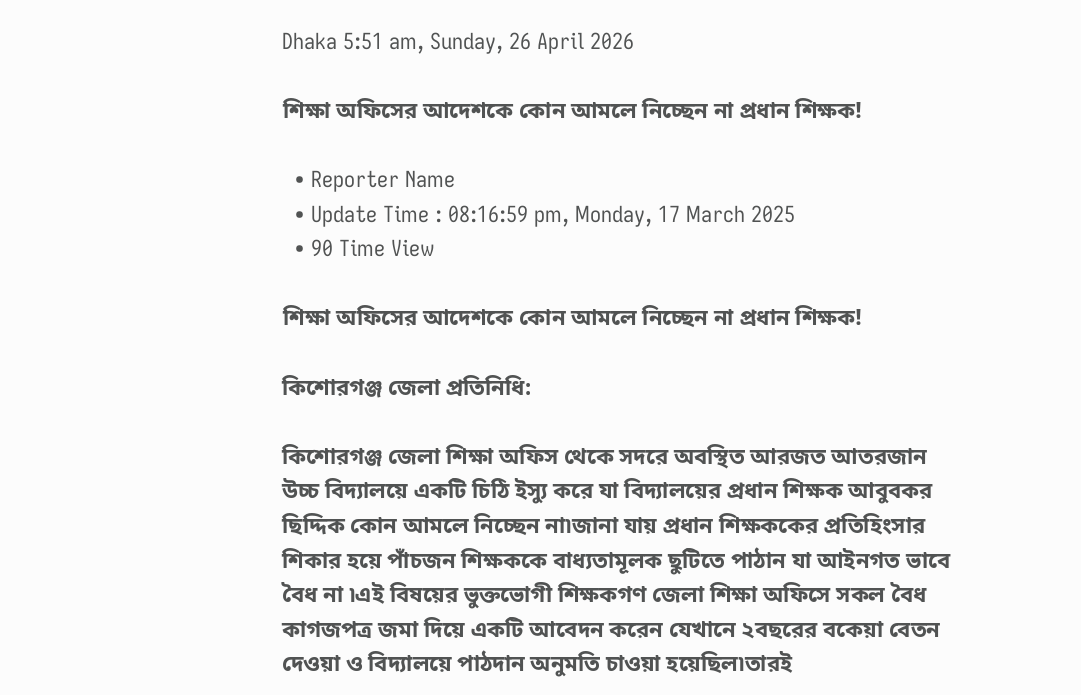Dhaka 5:51 am, Sunday, 26 April 2026

শিক্ষা অফিসের আদেশকে কোন আমলে নিচ্ছেন না প্রধান শিক্ষক!

  • Reporter Name
  • Update Time : 08:16:59 pm, Monday, 17 March 2025
  • 90 Time View

শিক্ষা অফিসের আদেশকে কোন আমলে নিচ্ছেন না প্রধান শিক্ষক!

কিশোরগঞ্জ জেলা প্রতিনিধি:

কিশোরগঞ্জ জেলা শিক্ষা অফিস থেকে সদরে অবস্থিত আরজত আতরজান উচ্চ বিদ্যালয়ে একটি চিঠি ইস্যু করে যা বিদ্যালয়ের প্রধান শিক্ষক আবুবকর ছিদ্দিক কোন আমলে নিচ্ছেন না৷জানা যায় প্রধান শিক্ষককের প্রতিহিংসার শিকার হয়ে পাঁচজন শিক্ষককে বাধ্যতামূলক ছুটিতে পাঠান যা আইনগত ভাবে বৈধ না ৷এই বিষয়ের ভুক্তভোগী শিক্ষকগণ জেলা শিক্ষা অফিসে সকল বৈধ কাগজপত্র জমা দিয়ে একটি আবেদন করেন যেখানে ২বছরের বকেয়া বেতন দেওয়া ও বিদ্যালয়ে পাঠদান অনুমতি চাওয়া হয়েছিল৷তারই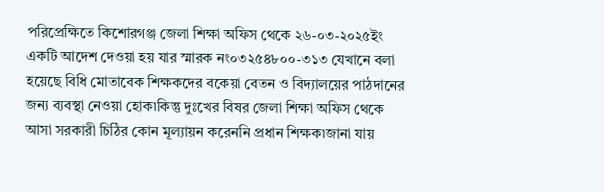পরিপ্রেক্ষিতে কিশোরগঞ্জ জেলা শিক্ষা অফিস থেকে ২৬-০৩-২০২৫ইং একটি আদেশ দেওয়া হয় যার স্মারক নং০৩২৫৪৮০০-৩১৩ যেখানে বলা হয়েছে বিধি মোতাবেক শিক্ষকদের বকেয়া বেতন ও বিদ্যালয়ের পাঠদানের জন্য ব্যবস্থা নেওয়া হোক৷কিন্তু দুঃখের বিষর জেলা শিক্ষা অফিস থেকে আসা সরকারী চিঠির কোন মূল্যায়ন করেননি প্রধান শিক্ষক৷জানা যায়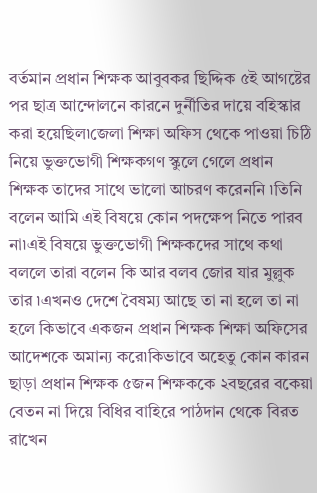বর্তমান প্রধান শিক্ষক আবুবকর ছিদ্দিক ৫ই আগষ্টের পর ছাত্র আন্দোলনে কারনে দুর্নীতির দায়ে বহিস্কার করা হয়েছিল৷জেলা শিক্ষা অফিস থেকে পাওয়া চিঠি নিয়ে ভুক্তভোগী শিক্ষকগণ স্কুলে গেলে প্রধান শিক্ষক তাদের সাথে ভালো আচরণ করেননি ৷তিনি বলেন আমি এই বিষয়ে কোন পদক্ষেপ নিতে পারব না৷এই বিষয়ে ভুক্তভোগী শিক্ষকদের সাথে কথা বললে তারা বলেন কি আর বলব জোর যার মুল্লুক তার ৷এখনও দেশে বৈষম্য আছে তা না হলে তা না হলে কিভাবে একজন প্রধান শিক্ষক শিক্ষা অফিসের আদেশকে অমান্য করে৷কিভাবে অহেতু কোন কারন ছাড়া প্রধান শিক্ষক ৫জন শিক্ষককে ২বছরের বকেয়া বেতন না দিয়ে বিধির বাহিরে পাঠদান থেকে বিরত রাখেন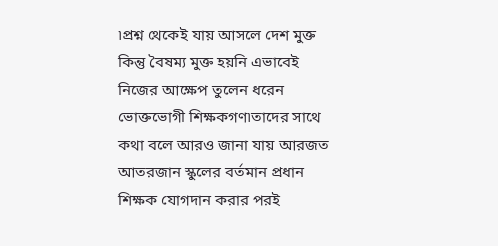৷প্রশ্ন থেকেই যায় আসলে দেশ মুক্ত কিন্তু বৈষম্য মুক্ত হয়নি এভাবেই নিজের আক্ষেপ তুলেন ধরেন ভোক্তভোগী শিক্ষকগণ৷তাদের সাথে কথা বলে আরও জানা যায় আরজত আতরজান স্কুলের বর্তমান প্রধান শিক্ষক যোগদান করার পরই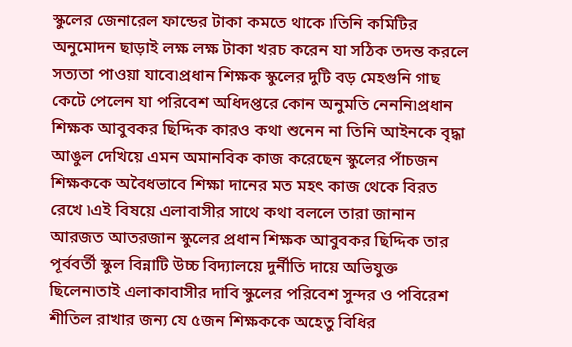স্কুলের জেনারেল ফান্ডের টাকা কমতে থাকে ৷তিনি কমিটির অনুমোদন ছাড়াই লক্ষ লক্ষ টাকা খরচ করেন যা সঠিক তদন্ত করলে সত্যতা পাওয়া যাবে৷প্রধান শিক্ষক স্কুলের দুটি বড় মেহগুনি গাছ কেটে পেলেন যা পরিবেশ অধিদপ্তরে কোন অনুমতি নেননি৷প্রধান শিক্ষক আবুবকর ছিদ্দিক কারও কথা শুনেন না তিনি আইনকে বৃদ্ধা আঙুল দেখিয়ে এমন অমানবিক কাজ করেছেন স্কুলের পাঁচজন শিক্ষককে অবৈধভাবে শিক্ষা দানের মত মহৎ কাজ থেকে বিরত রেখে ৷এই বিষয়ে এলাবাসীর সাথে কথা বললে তারা জানান আরজত আতরজান স্কুলের প্রধান শিক্ষক আবুবকর ছিদ্দিক তার পূর্ববর্তী স্কুল বিন্নাটি উচ্চ বিদ্যালয়ে দুর্নীতি দায়ে অভিযুক্ত ছিলেন৷তাই এলাকাবাসীর দাবি স্কুলের পরিবেশ সুন্দর ও পবিরেশ শীতিল রাখার জন্য যে ৫জন শিক্ষককে অহেতু বিধির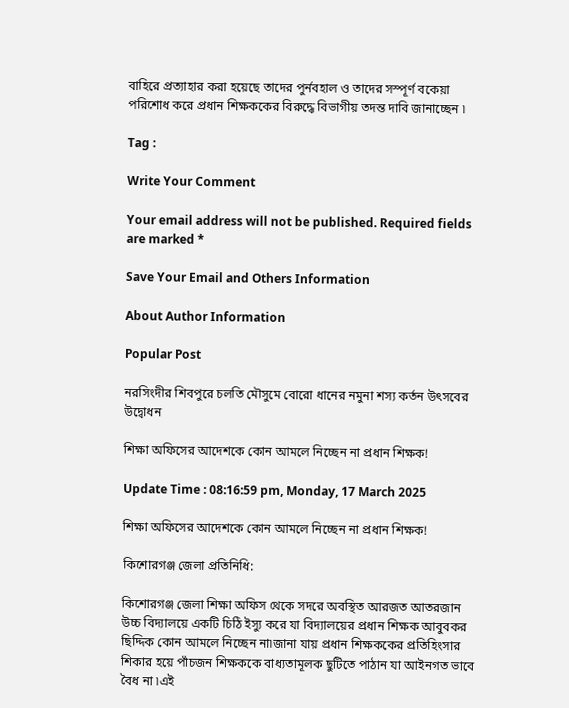বাহিরে প্রত্যাহার করা হয়েছে তাদের পুর্নবহাল ও তাদের সস্পূর্ণ বকেয়া পরিশোধ করে প্রধান শিক্ষককের বিরুদ্ধে বিভাগীয় তদন্ত দাবি জানাচ্ছেন ৷

Tag :

Write Your Comment

Your email address will not be published. Required fields are marked *

Save Your Email and Others Information

About Author Information

Popular Post

নরসিংদীর শিবপুরে চলতি মৌসুমে বোরো ধানের নমুনা শস্য কর্তন উৎসবের উদ্বোধন

শিক্ষা অফিসের আদেশকে কোন আমলে নিচ্ছেন না প্রধান শিক্ষক!

Update Time : 08:16:59 pm, Monday, 17 March 2025

শিক্ষা অফিসের আদেশকে কোন আমলে নিচ্ছেন না প্রধান শিক্ষক!

কিশোরগঞ্জ জেলা প্রতিনিধি:

কিশোরগঞ্জ জেলা শিক্ষা অফিস থেকে সদরে অবস্থিত আরজত আতরজান উচ্চ বিদ্যালয়ে একটি চিঠি ইস্যু করে যা বিদ্যালয়ের প্রধান শিক্ষক আবুবকর ছিদ্দিক কোন আমলে নিচ্ছেন না৷জানা যায় প্রধান শিক্ষককের প্রতিহিংসার শিকার হয়ে পাঁচজন শিক্ষককে বাধ্যতামূলক ছুটিতে পাঠান যা আইনগত ভাবে বৈধ না ৷এই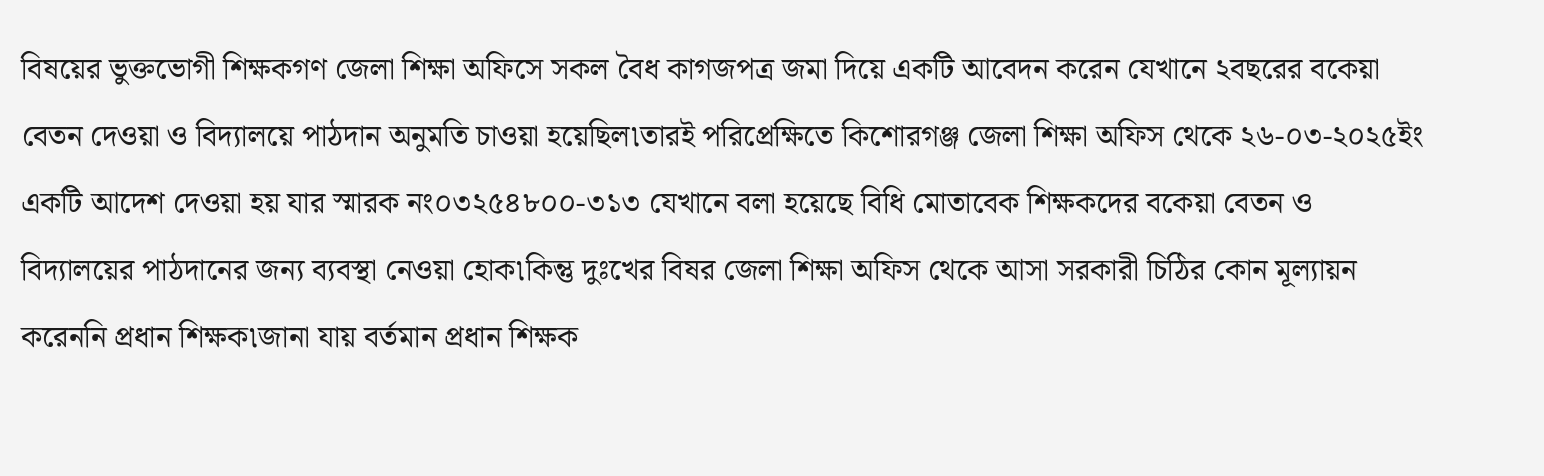বিষয়ের ভুক্তভোগী শিক্ষকগণ জেলা শিক্ষা অফিসে সকল বৈধ কাগজপত্র জমা দিয়ে একটি আবেদন করেন যেখানে ২বছরের বকেয়া বেতন দেওয়া ও বিদ্যালয়ে পাঠদান অনুমতি চাওয়া হয়েছিল৷তারই পরিপ্রেক্ষিতে কিশোরগঞ্জ জেলা শিক্ষা অফিস থেকে ২৬-০৩-২০২৫ইং একটি আদেশ দেওয়া হয় যার স্মারক নং০৩২৫৪৮০০-৩১৩ যেখানে বলা হয়েছে বিধি মোতাবেক শিক্ষকদের বকেয়া বেতন ও বিদ্যালয়ের পাঠদানের জন্য ব্যবস্থা নেওয়া হোক৷কিন্তু দুঃখের বিষর জেলা শিক্ষা অফিস থেকে আসা সরকারী চিঠির কোন মূল্যায়ন করেননি প্রধান শিক্ষক৷জানা যায় বর্তমান প্রধান শিক্ষক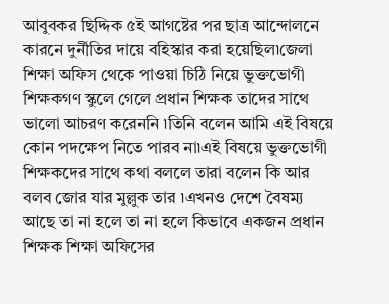আবুবকর ছিদ্দিক ৫ই আগষ্টের পর ছাত্র আন্দোলনে কারনে দুর্নীতির দায়ে বহিস্কার করা হয়েছিল৷জেলা শিক্ষা অফিস থেকে পাওয়া চিঠি নিয়ে ভুক্তভোগী শিক্ষকগণ স্কুলে গেলে প্রধান শিক্ষক তাদের সাথে ভালো আচরণ করেননি ৷তিনি বলেন আমি এই বিষয়ে কোন পদক্ষেপ নিতে পারব না৷এই বিষয়ে ভুক্তভোগী শিক্ষকদের সাথে কথা বললে তারা বলেন কি আর বলব জোর যার মুল্লুক তার ৷এখনও দেশে বৈষম্য আছে তা না হলে তা না হলে কিভাবে একজন প্রধান শিক্ষক শিক্ষা অফিসের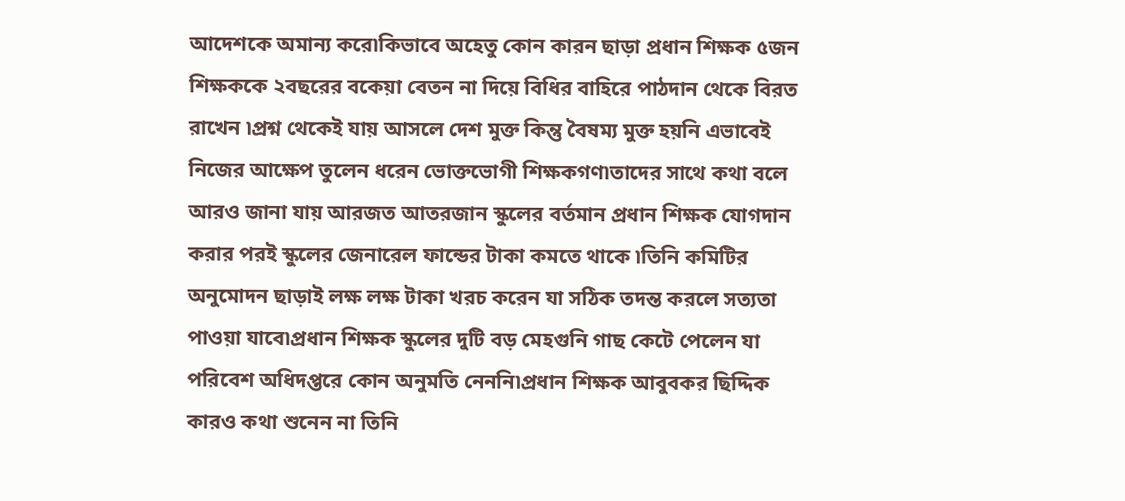আদেশকে অমান্য করে৷কিভাবে অহেতু কোন কারন ছাড়া প্রধান শিক্ষক ৫জন শিক্ষককে ২বছরের বকেয়া বেতন না দিয়ে বিধির বাহিরে পাঠদান থেকে বিরত রাখেন ৷প্রশ্ন থেকেই যায় আসলে দেশ মুক্ত কিন্তু বৈষম্য মুক্ত হয়নি এভাবেই নিজের আক্ষেপ তুলেন ধরেন ভোক্তভোগী শিক্ষকগণ৷তাদের সাথে কথা বলে আরও জানা যায় আরজত আতরজান স্কুলের বর্তমান প্রধান শিক্ষক যোগদান করার পরই স্কুলের জেনারেল ফান্ডের টাকা কমতে থাকে ৷তিনি কমিটির অনুমোদন ছাড়াই লক্ষ লক্ষ টাকা খরচ করেন যা সঠিক তদন্ত করলে সত্যতা পাওয়া যাবে৷প্রধান শিক্ষক স্কুলের দুটি বড় মেহগুনি গাছ কেটে পেলেন যা পরিবেশ অধিদপ্তরে কোন অনুমতি নেননি৷প্রধান শিক্ষক আবুবকর ছিদ্দিক কারও কথা শুনেন না তিনি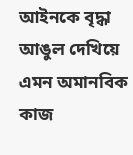আইনকে বৃদ্ধা আঙুল দেখিয়ে এমন অমানবিক কাজ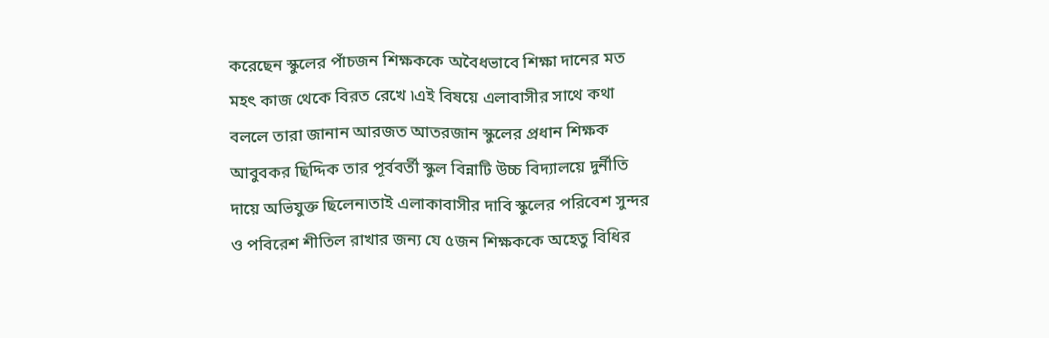করেছেন স্কুলের পাঁচজন শিক্ষককে অবৈধভাবে শিক্ষা দানের মত মহৎ কাজ থেকে বিরত রেখে ৷এই বিষয়ে এলাবাসীর সাথে কথা বললে তারা জানান আরজত আতরজান স্কুলের প্রধান শিক্ষক আবুবকর ছিদ্দিক তার পূর্ববর্তী স্কুল বিন্নাটি উচ্চ বিদ্যালয়ে দুর্নীতি দায়ে অভিযুক্ত ছিলেন৷তাই এলাকাবাসীর দাবি স্কুলের পরিবেশ সুন্দর ও পবিরেশ শীতিল রাখার জন্য যে ৫জন শিক্ষককে অহেতু বিধির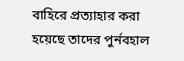বাহিরে প্রত্যাহার করা হয়েছে তাদের পুর্নবহাল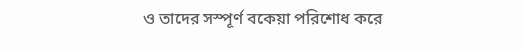ও তাদের সস্পূর্ণ বকেয়া পরিশোধ করে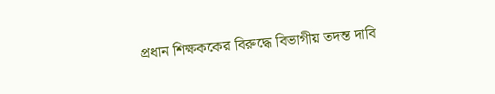প্রধান শিক্ষককের বিরুদ্ধে বিভাগীয় তদন্ত দাবি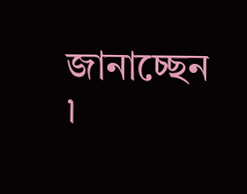জানাচ্ছেন ৷